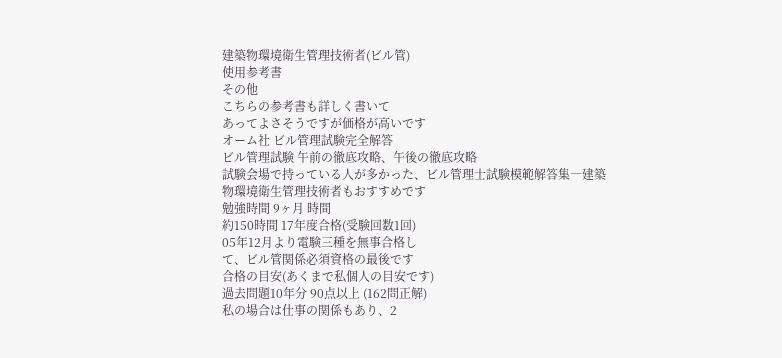建築物環境衛生管理技術者(ビル管)
使用参考書
その他
こちらの参考書も詳しく書いて
あってよさそうですが価格が高いです
オーム社 ビル管理試験完全解答
ビル管理試験 午前の徹底攻略、午後の徹底攻略
試験会場で持っている人が多かった、ビル管理士試験模範解答集―建築
物環境衛生管理技術者もおすすめです
勉強時間 9ヶ月 時間
約150時間 17年度合格(受験回数1回)
05年12月より電験三種を無事合格し
て、ビル管関係必須資格の最後です
合格の目安(あくまで私個人の目安です)
過去問題10年分 90点以上 (162問正解)
私の場合は仕事の関係もあり、2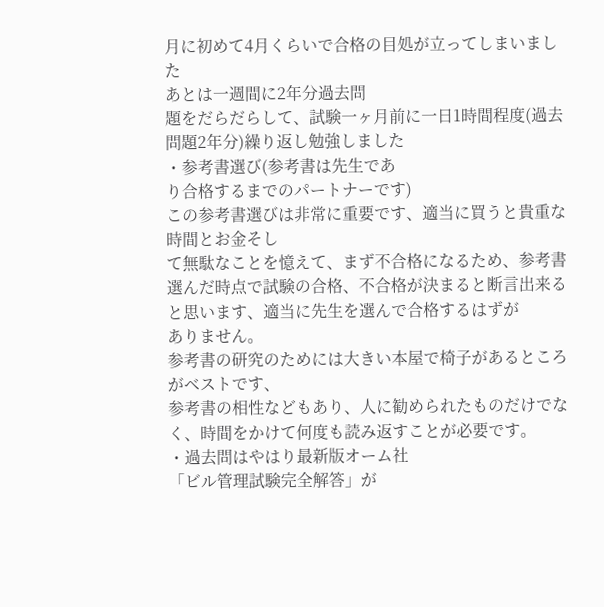月に初めて4月くらいで合格の目処が立ってしまいました
あとは一週間に2年分過去問
題をだらだらして、試験一ヶ月前に一日1時間程度(過去問題2年分)繰り返し勉強しました
・参考書選び(参考書は先生であ
り合格するまでのパートナーです)
この参考書選びは非常に重要です、適当に買うと貴重な時間とお金そし
て無駄なことを憶えて、まず不合格になるため、参考書選んだ時点で試験の合格、不合格が決まると断言出来ると思います、適当に先生を選んで合格するはずが
ありません。
参考書の研究のためには大きい本屋で椅子があるところがベストです、
参考書の相性などもあり、人に勧められたものだけでなく、時間をかけて何度も読み返すことが必要です。
・過去問はやはり最新版オーム社
「ビル管理試験完全解答」が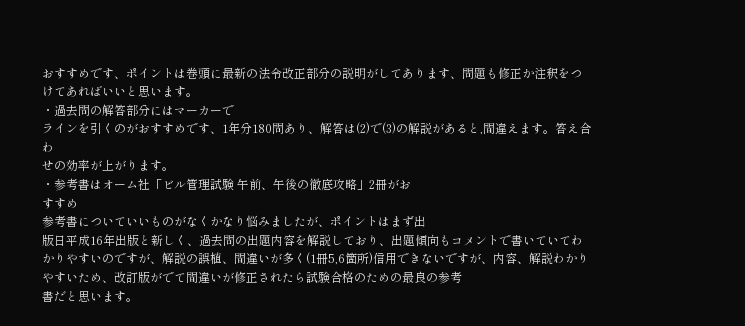おすすめです、ポイントは巻頭に最新の法令改正部分の説明がしてあります、問題も修正か注釈をつけてあればいいと思います。
・過去問の解答部分にはマーカーで
ラインを引くのがおすすめです、1年分180問あり、解答は(2)で(3)の解説があると,間違えます。答え合わ
せの効率が上がります。
・参考書はオーム社「ビル管理試験 午前、午後の徹底攻略」2冊がお
すすめ
参考書についていいものがなくかなり悩みましたが、ポイントはまず出
版日平成16年出版と新しく、過去問の出題内容を解説しており、出題傾向もコメントで書いていてわかりやすいのですが、解説の誤植、間違いが多く(1冊5,6箇所)信用できないですが、内容、解説わかりやすいため、改訂版がでて間違いが修正されたら試験合格のための最良の参考
書だと思います。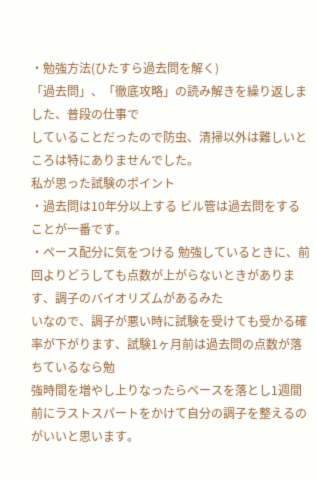・勉強方法(ひたすら過去問を解く)
「過去問」、「徹底攻略」の読み解きを繰り返しました、普段の仕事で
していることだったので防虫、清掃以外は難しいところは特にありませんでした。
私が思った試験のポイント
・過去問は10年分以上する ビル管は過去問をすることが一番です。
・ペース配分に気をつける 勉強しているときに、前回よりどうしても点数が上がらないときがあります、調子のバイオリズムがあるみた
いなので、調子が悪い時に試験を受けても受かる確率が下がります、試験1ヶ月前は過去問の点数が落ちているなら勉
強時間を増やし上りなったらペースを落とし1週間前にラストスパートをかけて自分の調子を整えるのがいいと思います。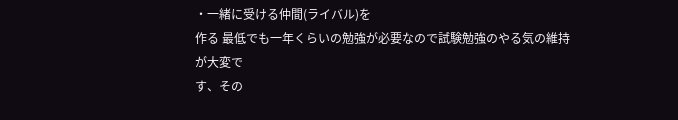・一緒に受ける仲間(ライバル)を
作る 最低でも一年くらいの勉強が必要なので試験勉強のやる気の維持が大変で
す、その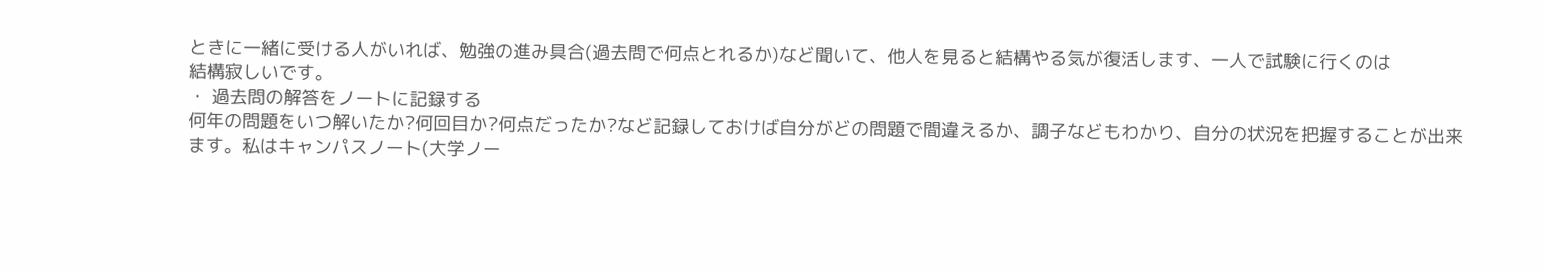ときに一緒に受ける人がいれば、勉強の進み具合(過去問で何点とれるか)など聞いて、他人を見ると結構やる気が復活します、一人で試験に行くのは
結構寂しいです。
・ 過去問の解答をノートに記録する
何年の問題をいつ解いたか?何回目か?何点だったか?など記録しておけば自分がどの問題で間違えるか、調子などもわかり、自分の状況を把握することが出来
ます。私はキャンパスノート(大学ノー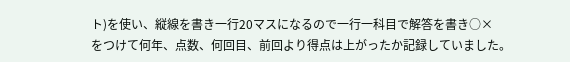ト)を使い、縦線を書き一行20マスになるので一行一科目で解答を書き○×
をつけて何年、点数、何回目、前回より得点は上がったか記録していました。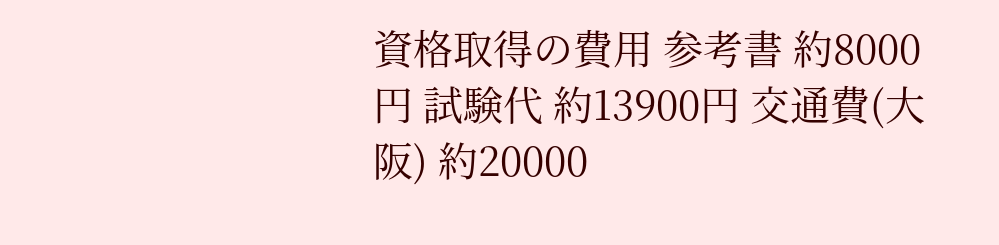資格取得の費用 参考書 約8000
円 試験代 約13900円 交通費(大阪) 約20000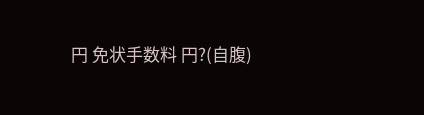円 免状手数料 円?(自腹)